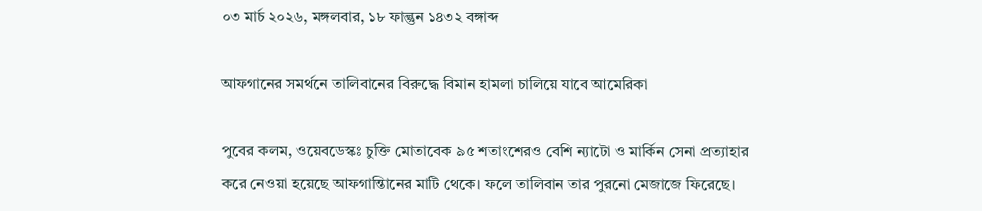০৩ মার্চ ২০২৬, মঙ্গলবার, ১৮ ফাল্গুন ১৪৩২ বঙ্গাব্দ

আফগানের সমর্থনে তালিবানের বিরুদ্ধে বিমান হামলা চালিয়ে যাবে আমেরিকা

পুবের কলম, ওয়েবডেস্কঃ চুক্তি মোতাবেক ৯৫ শতাংশেরও বেশি ন্যাটো ও মার্কিন সেনা প্রত্যাহার করে নেওয়া হয়েছে আফগান্তিানের মাটি থেকে। ফলে তালিবান তার পুরনো মেজাজে ফিরেছে।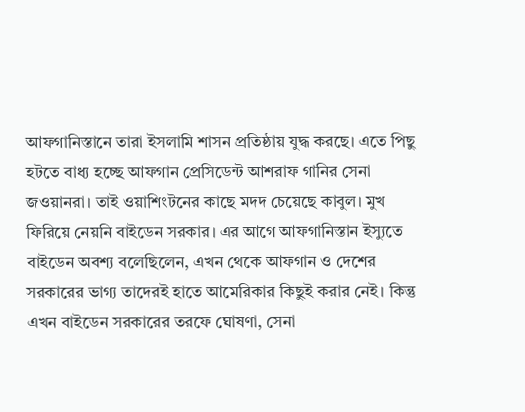আফগানিস্তানে তারা ইসলামি শাসন প্রতিষ্ঠায় যুদ্ধ করছে। এতে পিছু হটতে বাধ্য হচ্ছে আফগান প্রেসিডেন্ট আশরাফ গানির সেনা জওয়ানরা। তাই ওয়াশিংটনের কাছে মদদ চেয়েছে কাবুল। মুখ ফিরিয়ে নেয়নি বাইডেন সরকার। এর আগে আফগানিস্তান ইস্যুতে বাইডেন অবশ্য বলেছিলেন, এখন থেকে আফগান ও দেশের সরকারের ভাগ্য তাদেরই হাতে আমেরিকার কিছুই করার নেই। কিন্তু এখন বাইডেন সরকারের তরফে ঘোষণা, সেনা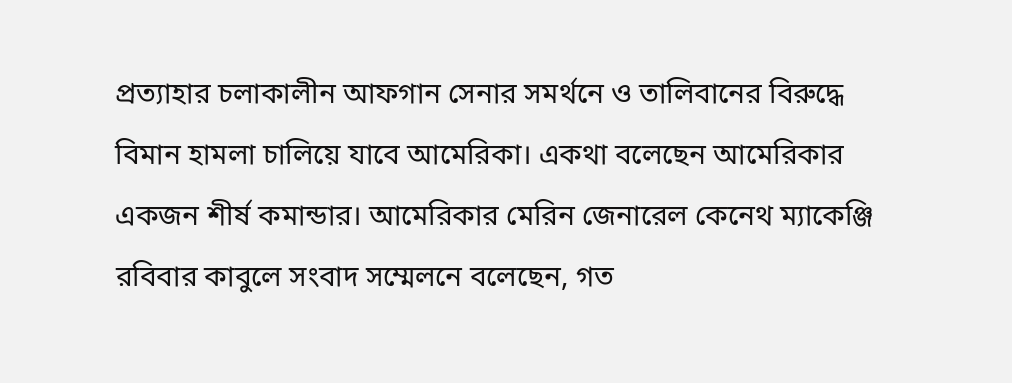প্রত্যাহার চলাকালীন আফগান সেনার সমর্থনে ও তালিবানের বিরুদ্ধে বিমান হামলা চালিয়ে যাবে আমেরিকা। একথা বলেছেন আমেরিকার একজন শীর্ষ কমান্ডার। আমেরিকার মেরিন জেনারেল কেনেথ ম্যাকেঞ্জি রবিবার কাবুলে সংবাদ সম্মেলনে বলেছেন, গত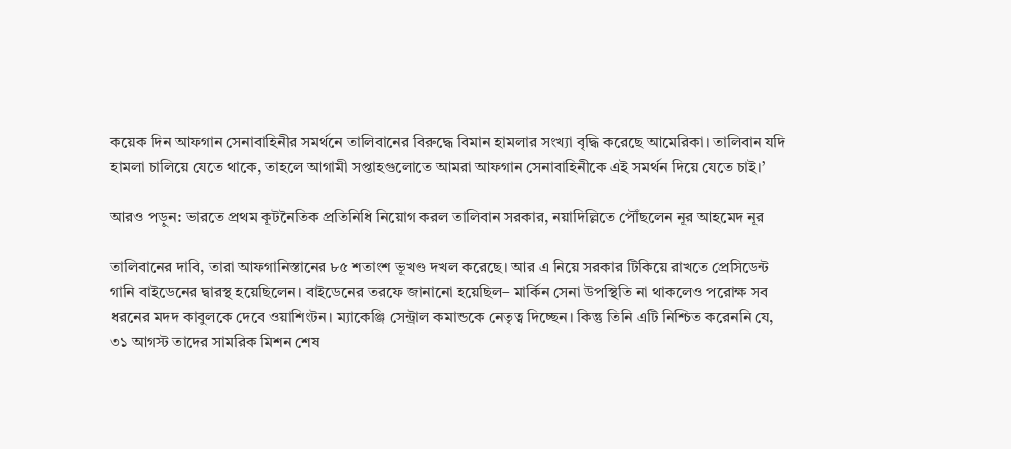কয়েক দিন আফগান সেনাবাহিনীর সমর্থনে তালিবানের বিরুদ্ধে বিমান হামলার সংখ্যা বৃদ্ধি করেছে আমেরিকা। তালিবান যদি হামলা চালিয়ে যেতে থাকে, তাহলে আগামী সপ্তাহগুলোতে আমরা আফগান সেনাবাহিনীকে এই সমর্থন দিয়ে যেতে চাই।’

আরও পড়ুন: ভারতে প্রথম কূটনৈতিক প্রতিনিধি নিয়োগ করল তালিবান সরকার, নয়াদিল্লিতে পৌঁছলেন নূর আহমেদ নূর

তালিবানের দাবি, তারা আফগানিস্তানের ৮৫ শতাংশ ভূখণ্ড দখল করেছে। আর এ নিয়ে সরকার টিকিয়ে রাখতে প্রেসিডেন্ট গানি বাইডেনের দ্বারস্থ হয়েছিলেন। বাইডেনের তরফে জানানো হয়েছিল– মার্কিন সেনা উপস্থিতি না থাকলেও পরোক্ষ সব ধরনের মদদ কাবুলকে দেবে ওয়াশিংটন। ম্যাকেঞ্জি সেন্ট্রাল কমান্ডকে নেতৃত্ব দিচ্ছেন। কিন্তু তিনি এটি নিশ্চিত করেননি যে, ৩১ আগস্ট তাদের সামরিক মিশন শেষ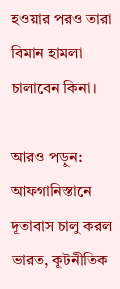হওয়ার পরও তারা বিমান হামলা চালাবেন কিনা।

আরও পড়ুন: আফগানিস্তানে দূতাবাস চালু করল ভারত, কূটনীতিক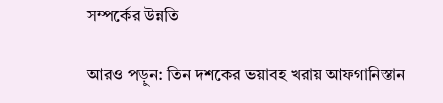সম্পর্কের উন্নতি

আরও পড়ুন: তিন দশকের ভয়াবহ খরায় আফগানিস্তান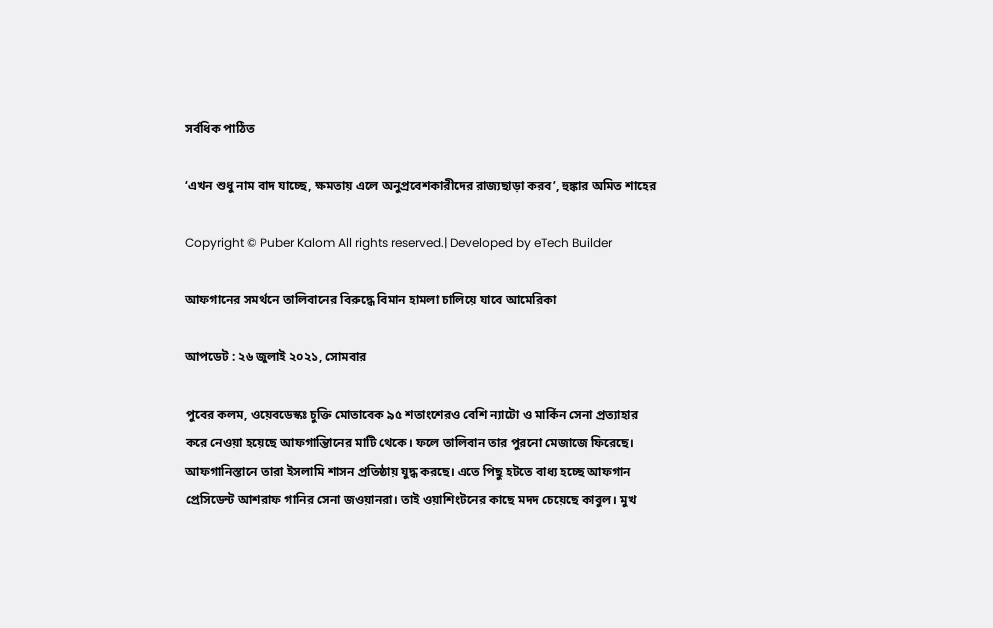সর্বধিক পাঠিত

‘এখন শুধু নাম বাদ যাচ্ছে, ক্ষমতায় এলে অনুপ্রবেশকারীদের রাজ্যছাড়া করব’, হুঙ্কার অমিত শাহের

Copyright © Puber Kalom All rights reserved.| Developed by eTech Builder

আফগানের সমর্থনে তালিবানের বিরুদ্ধে বিমান হামলা চালিয়ে যাবে আমেরিকা

আপডেট : ২৬ জুলাই ২০২১, সোমবার

পুবের কলম, ওয়েবডেস্কঃ চুক্তি মোতাবেক ৯৫ শতাংশেরও বেশি ন্যাটো ও মার্কিন সেনা প্রত্যাহার করে নেওয়া হয়েছে আফগান্তিানের মাটি থেকে। ফলে তালিবান তার পুরনো মেজাজে ফিরেছে। আফগানিস্তানে তারা ইসলামি শাসন প্রতিষ্ঠায় যুদ্ধ করছে। এতে পিছু হটতে বাধ্য হচ্ছে আফগান প্রেসিডেন্ট আশরাফ গানির সেনা জওয়ানরা। তাই ওয়াশিংটনের কাছে মদদ চেয়েছে কাবুল। মুখ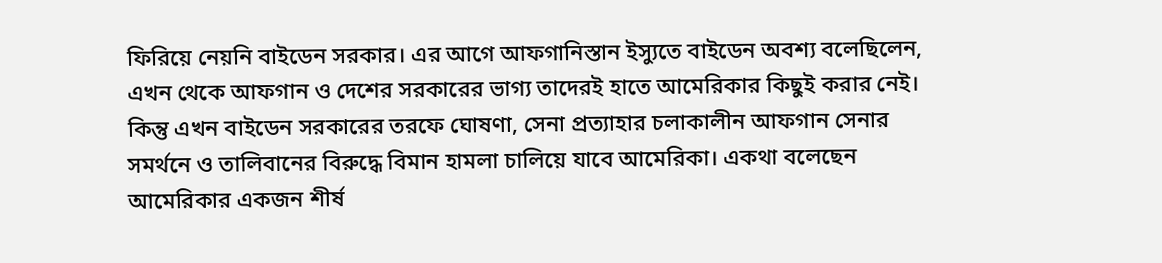ফিরিয়ে নেয়নি বাইডেন সরকার। এর আগে আফগানিস্তান ইস্যুতে বাইডেন অবশ্য বলেছিলেন, এখন থেকে আফগান ও দেশের সরকারের ভাগ্য তাদেরই হাতে আমেরিকার কিছুই করার নেই। কিন্তু এখন বাইডেন সরকারের তরফে ঘোষণা, সেনা প্রত্যাহার চলাকালীন আফগান সেনার সমর্থনে ও তালিবানের বিরুদ্ধে বিমান হামলা চালিয়ে যাবে আমেরিকা। একথা বলেছেন আমেরিকার একজন শীর্ষ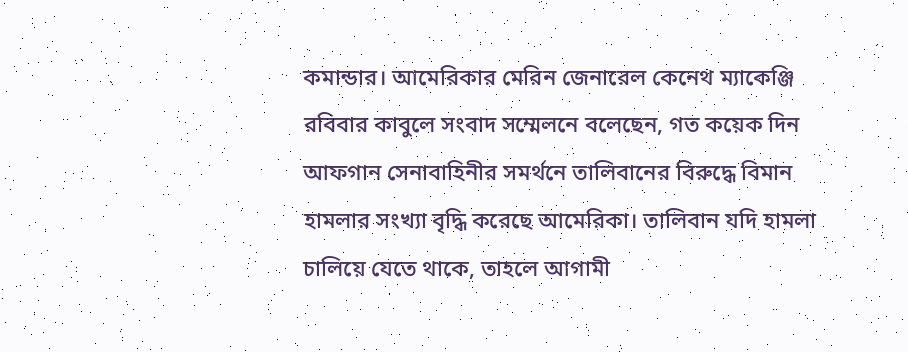কমান্ডার। আমেরিকার মেরিন জেনারেল কেনেথ ম্যাকেঞ্জি রবিবার কাবুলে সংবাদ সম্মেলনে বলেছেন, গত কয়েক দিন আফগান সেনাবাহিনীর সমর্থনে তালিবানের বিরুদ্ধে বিমান হামলার সংখ্যা বৃদ্ধি করেছে আমেরিকা। তালিবান যদি হামলা চালিয়ে যেতে থাকে, তাহলে আগামী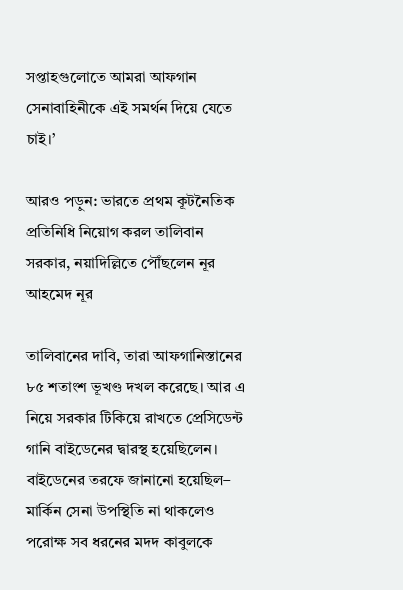সপ্তাহগুলোতে আমরা আফগান সেনাবাহিনীকে এই সমর্থন দিয়ে যেতে চাই।’

আরও পড়ুন: ভারতে প্রথম কূটনৈতিক প্রতিনিধি নিয়োগ করল তালিবান সরকার, নয়াদিল্লিতে পৌঁছলেন নূর আহমেদ নূর

তালিবানের দাবি, তারা আফগানিস্তানের ৮৫ শতাংশ ভূখণ্ড দখল করেছে। আর এ নিয়ে সরকার টিকিয়ে রাখতে প্রেসিডেন্ট গানি বাইডেনের দ্বারস্থ হয়েছিলেন। বাইডেনের তরফে জানানো হয়েছিল– মার্কিন সেনা উপস্থিতি না থাকলেও পরোক্ষ সব ধরনের মদদ কাবুলকে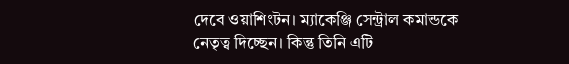দেবে ওয়াশিংটন। ম্যাকেঞ্জি সেন্ট্রাল কমান্ডকে নেতৃত্ব দিচ্ছেন। কিন্তু তিনি এটি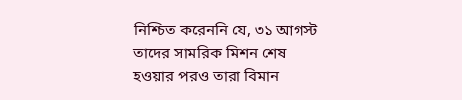নিশ্চিত করেননি যে, ৩১ আগস্ট তাদের সামরিক মিশন শেষ হওয়ার পরও তারা বিমান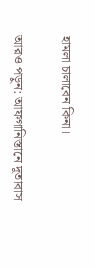হামলা চালাবেন কিনা।

আরও পড়ুন: আফগানিস্তানে দূতাবাস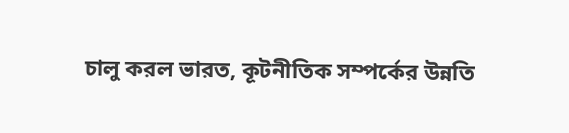চালু করল ভারত, কূটনীতিক সম্পর্কের উন্নতি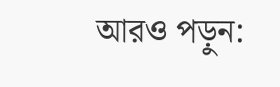আরও পড়ুন: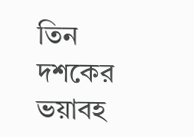তিন দশকের ভয়াবহ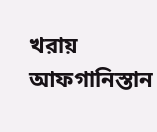খরায় আফগানিস্তান